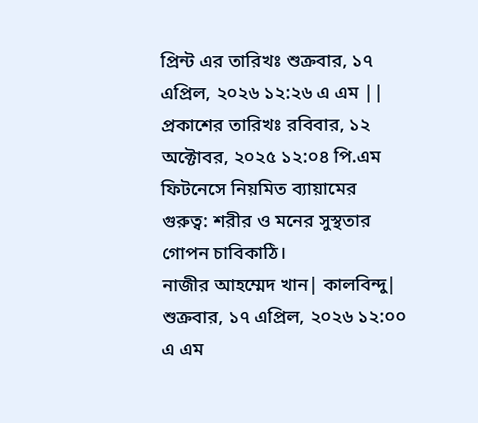প্রিন্ট এর তারিখঃ শুক্রবার, ১৭ এপ্রিল, ২০২৬ ১২:২৬ এ এম || প্রকাশের তারিখঃ রবিবার, ১২ অক্টোবর, ২০২৫ ১২:০৪ পি.এম
ফিটনেসে নিয়মিত ব্যায়ামের গুরুত্ব: শরীর ও মনের সুস্থতার গোপন চাবিকাঠি।
নাজীর আহম্মেদ খান| কালবিন্দু| শুক্রবার, ১৭ এপ্রিল, ২০২৬ ১২:০০ এ এম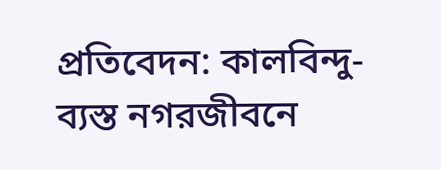প্রতিবেদন: কালবিন্দু- ব্যস্ত নগরজীবনে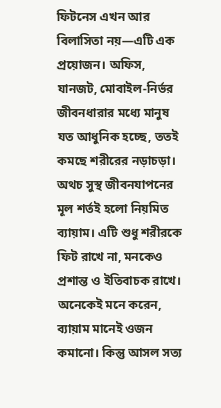ফিটনেস এখন আর বিলাসিতা নয়—এটি এক প্রয়োজন। অফিস, যানজট, মোবাইল-নির্ভর জীবনধারার মধ্যে মানুষ যত আধুনিক হচ্ছে, ততই কমছে শরীরের নড়াচড়া। অথচ সুস্থ জীবনযাপনের মূল শর্তই হলো নিয়মিত ব্যায়াম। এটি শুধু শরীরকে ফিট রাখে না, মনকেও প্রশান্ত ও ইতিবাচক রাখে।
অনেকেই মনে করেন, ব্যায়াম মানেই ওজন কমানো। কিন্তু আসল সত্য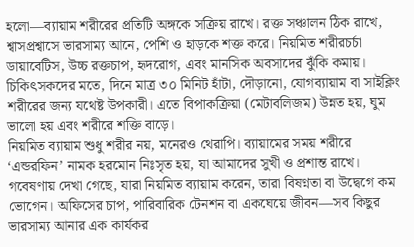হলো—ব্যায়াম শরীরের প্রতিটি অঙ্গকে সক্রিয় রাখে। রক্ত সঞ্চালন ঠিক রাখে, শ্বাসপ্রশ্বাসে ভারসাম্য আনে, পেশি ও হাড়কে শক্ত করে। নিয়মিত শরীরচর্চা ডায়াবেটিস, উচ্চ রক্তচাপ, হৃদরোগ, এবং মানসিক অবসাদের ঝুঁকি কমায়।
চিকিৎসকদের মতে, দিনে মাত্র ৩০ মিনিট হাঁটা, দৌড়ানো, যোগব্যায়াম বা সাইক্লিং শরীরের জন্য যথেষ্ট উপকারী। এতে বিপাকক্রিয়া (মেটাবলিজম) উন্নত হয়, ঘুম ভালো হয় এবং শরীরে শক্তি বাড়ে।
নিয়মিত ব্যায়াম শুধু শরীর নয়, মনেরও থেরাপি। ব্যায়ামের সময় শরীরে ‘এন্ডরফিন’ নামক হরমোন নিঃসৃত হয়, যা আমাদের সুখী ও প্রশান্ত রাখে। গবেষণায় দেখা গেছে, যারা নিয়মিত ব্যায়াম করেন, তারা বিষণ্নতা বা উদ্বেগে কম ভোগেন। অফিসের চাপ, পারিবারিক টেনশন বা একঘেয়ে জীবন—সব কিছুর ভারসাম্য আনার এক কার্যকর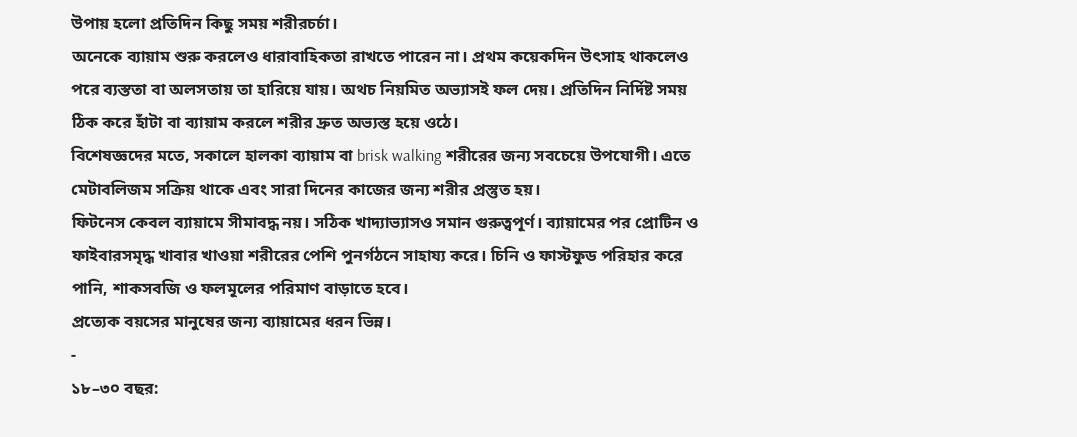উপায় হলো প্রতিদিন কিছু সময় শরীরচর্চা।
অনেকে ব্যায়াম শুরু করলেও ধারাবাহিকতা রাখতে পারেন না। প্রথম কয়েকদিন উৎসাহ থাকলেও পরে ব্যস্ততা বা অলসতায় তা হারিয়ে যায়। অথচ নিয়মিত অভ্যাসই ফল দেয়। প্রতিদিন নির্দিষ্ট সময় ঠিক করে হাঁটা বা ব্যায়াম করলে শরীর দ্রুত অভ্যস্ত হয়ে ওঠে।
বিশেষজ্ঞদের মতে, সকালে হালকা ব্যায়াম বা brisk walking শরীরের জন্য সবচেয়ে উপযোগী। এতে মেটাবলিজম সক্রিয় থাকে এবং সারা দিনের কাজের জন্য শরীর প্রস্তুত হয়।
ফিটনেস কেবল ব্যায়ামে সীমাবদ্ধ নয়। সঠিক খাদ্যাভ্যাসও সমান গুরুত্বপূর্ণ। ব্যায়ামের পর প্রোটিন ও ফাইবারসমৃদ্ধ খাবার খাওয়া শরীরের পেশি পুনর্গঠনে সাহায্য করে। চিনি ও ফাস্টফুড পরিহার করে পানি, শাকসবজি ও ফলমূলের পরিমাণ বাড়াতে হবে।
প্রত্যেক বয়সের মানুষের জন্য ব্যায়ামের ধরন ভিন্ন।
-
১৮–৩০ বছর: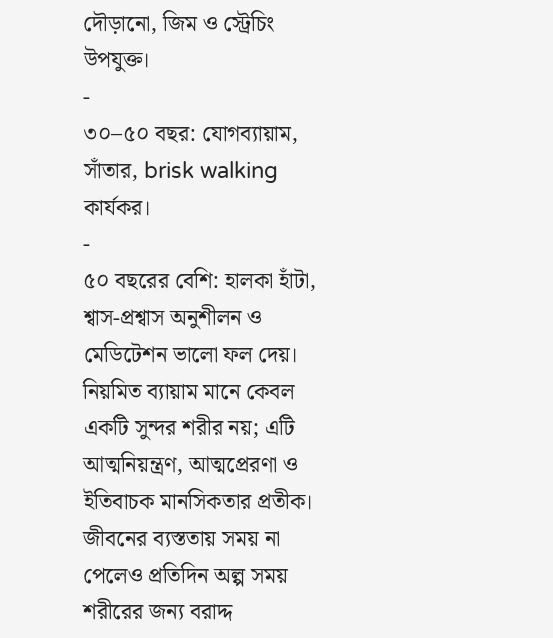দৌড়ানো, জিম ও স্ট্রেচিং উপযুক্ত।
-
৩০–৫০ বছর: যোগব্যায়াম, সাঁতার, brisk walking কার্যকর।
-
৫০ বছরের বেশি: হালকা হাঁটা, শ্বাস-প্রশ্বাস অনুশীলন ও মেডিটেশন ভালো ফল দেয়।
নিয়মিত ব্যায়াম মানে কেবল একটি সুন্দর শরীর নয়; এটি আত্মনিয়ন্ত্রণ, আত্মপ্রেরণা ও ইতিবাচক মানসিকতার প্রতীক। জীবনের ব্যস্ততায় সময় না পেলেও প্রতিদিন অল্প সময় শরীরের জন্য বরাদ্দ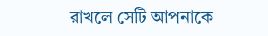রাখলে সেটি আপনাকে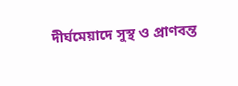দীর্ঘমেয়াদে সুস্থ ও প্রাণবন্ত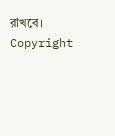রাখবে।
Copyright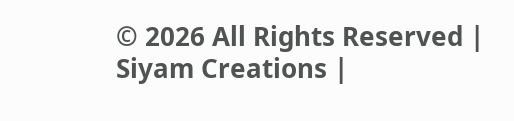© 2026 All Rights Reserved | Siyam Creations |